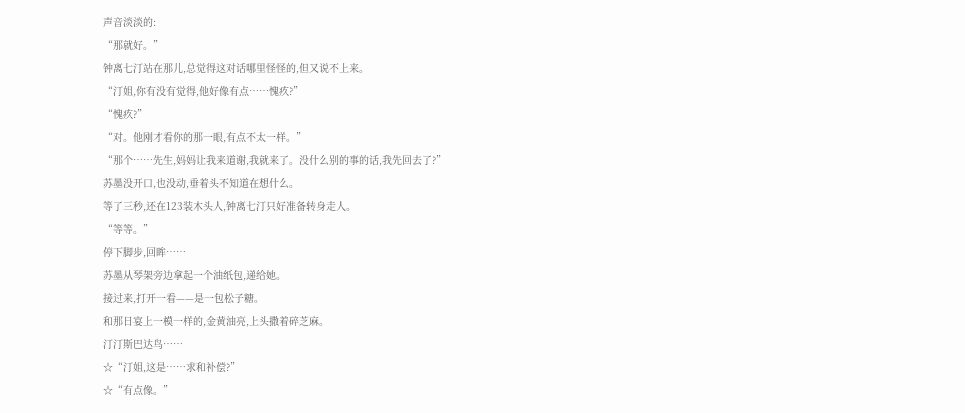声音淡淡的:
“那就好。”
钟离七汀站在那儿,总觉得这对话哪里怪怪的,但又说不上来。
“汀姐,你有没有觉得,他好像有点……愧疚?”
“愧疚?”
“对。他刚才看你的那一眼,有点不太一样。”
“那个……先生,妈妈让我来道谢,我就来了。没什么别的事的话,我先回去了?”
苏墨没开口,也没动,垂着头不知道在想什么。
等了三秒,还在123装木头人,钟离七汀只好准备转身走人。
“等等。”
停下脚步,回眸……
苏墨从琴架旁边拿起一个油纸包,递给她。
接过来,打开一看——是一包松子糖。
和那日宴上一模一样的,金黄油亮,上头撒着碎芝麻。
汀汀斯巴达鸟……
☆“汀姐,这是……求和补偿?”
☆“有点像。”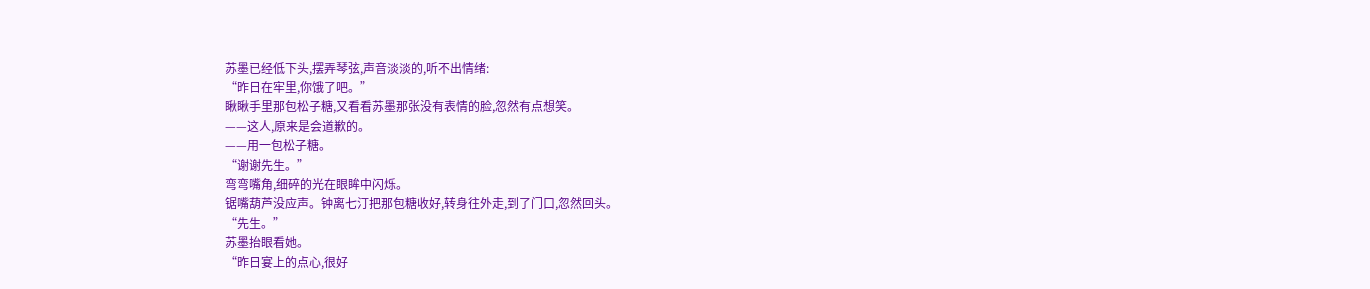苏墨已经低下头,摆弄琴弦,声音淡淡的,听不出情绪:
“昨日在牢里,你饿了吧。”
瞅瞅手里那包松子糖,又看看苏墨那张没有表情的脸,忽然有点想笑。
——这人,原来是会道歉的。
——用一包松子糖。
“谢谢先生。”
弯弯嘴角,细碎的光在眼眸中闪烁。
锯嘴葫芦没应声。钟离七汀把那包糖收好,转身往外走,到了门口,忽然回头。
“先生。”
苏墨抬眼看她。
“昨日宴上的点心,很好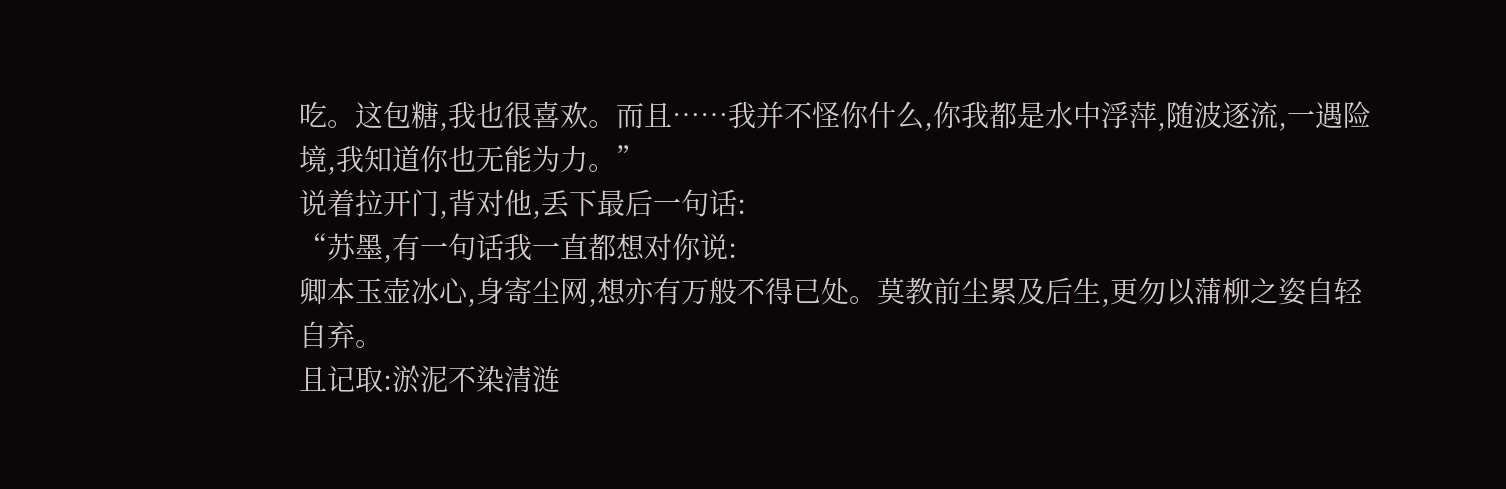吃。这包糖,我也很喜欢。而且……我并不怪你什么,你我都是水中浮萍,随波逐流,一遇险境,我知道你也无能为力。”
说着拉开门,背对他,丢下最后一句话:
“苏墨,有一句话我一直都想对你说:
卿本玉壶冰心,身寄尘网,想亦有万般不得已处。莫教前尘累及后生,更勿以蒲柳之姿自轻自弃。
且记取:淤泥不染清涟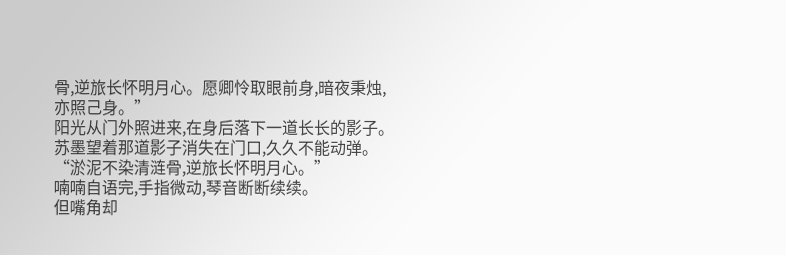骨,逆旅长怀明月心。愿卿怜取眼前身,暗夜秉烛,亦照己身。”
阳光从门外照进来,在身后落下一道长长的影子。
苏墨望着那道影子消失在门口,久久不能动弹。
“淤泥不染清涟骨,逆旅长怀明月心。”
喃喃自语完,手指微动,琴音断断续续。
但嘴角却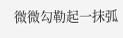微微勾勒起一抹弧